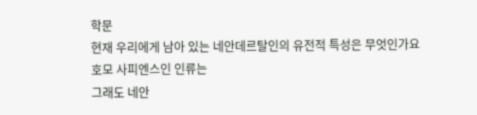학문
현재 우리에게 남아 있는 네안데르탈인의 유전적 특성은 무엇인가요
호모 사피엔스인 인류는
그래도 네안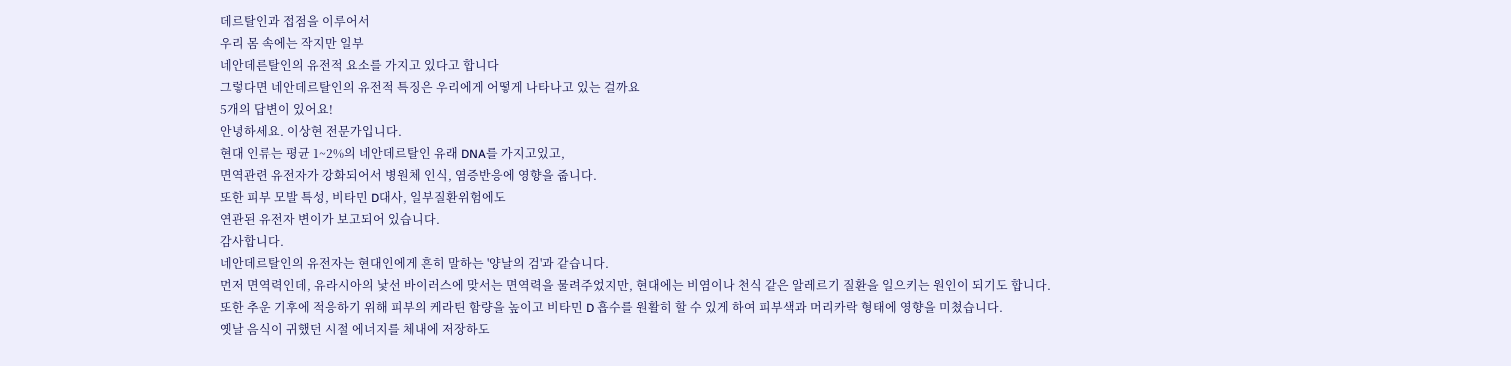데르탈인과 접점을 이루어서
우리 몸 속에는 작지만 일부
네안데른탈인의 유전적 요소를 가지고 있다고 합니다
그렇다면 네안데르탈인의 유전적 특징은 우리에게 어떻게 나타나고 있는 걸까요
5개의 답변이 있어요!
안녕하세요. 이상현 전문가입니다.
현대 인류는 평균 1~2%의 네안데르탈인 유래 DNA를 가지고있고,
면역관련 유전자가 강화되어서 병원체 인식, 염증반응에 영향을 줍니다.
또한 피부 모발 특성, 비타민 D대사, 일부질환위험에도
연관된 유전자 변이가 보고되어 있습니다.
감사합니다.
네안데르탈인의 유전자는 현대인에게 흔히 말하는 '양날의 검'과 같습니다.
먼저 면역력인데, 유라시아의 낯선 바이러스에 맞서는 면역력을 물려주었지만, 현대에는 비염이나 천식 같은 알레르기 질환을 일으키는 원인이 되기도 합니다.
또한 추운 기후에 적응하기 위해 피부의 케라틴 함량을 높이고 비타민 D 흡수를 원활히 할 수 있게 하여 피부색과 머리카락 형태에 영향을 미쳤습니다.
옛날 음식이 귀했던 시절 에너지를 체내에 저장하도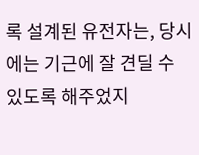록 설계된 유전자는, 당시에는 기근에 잘 견딜 수 있도록 해주었지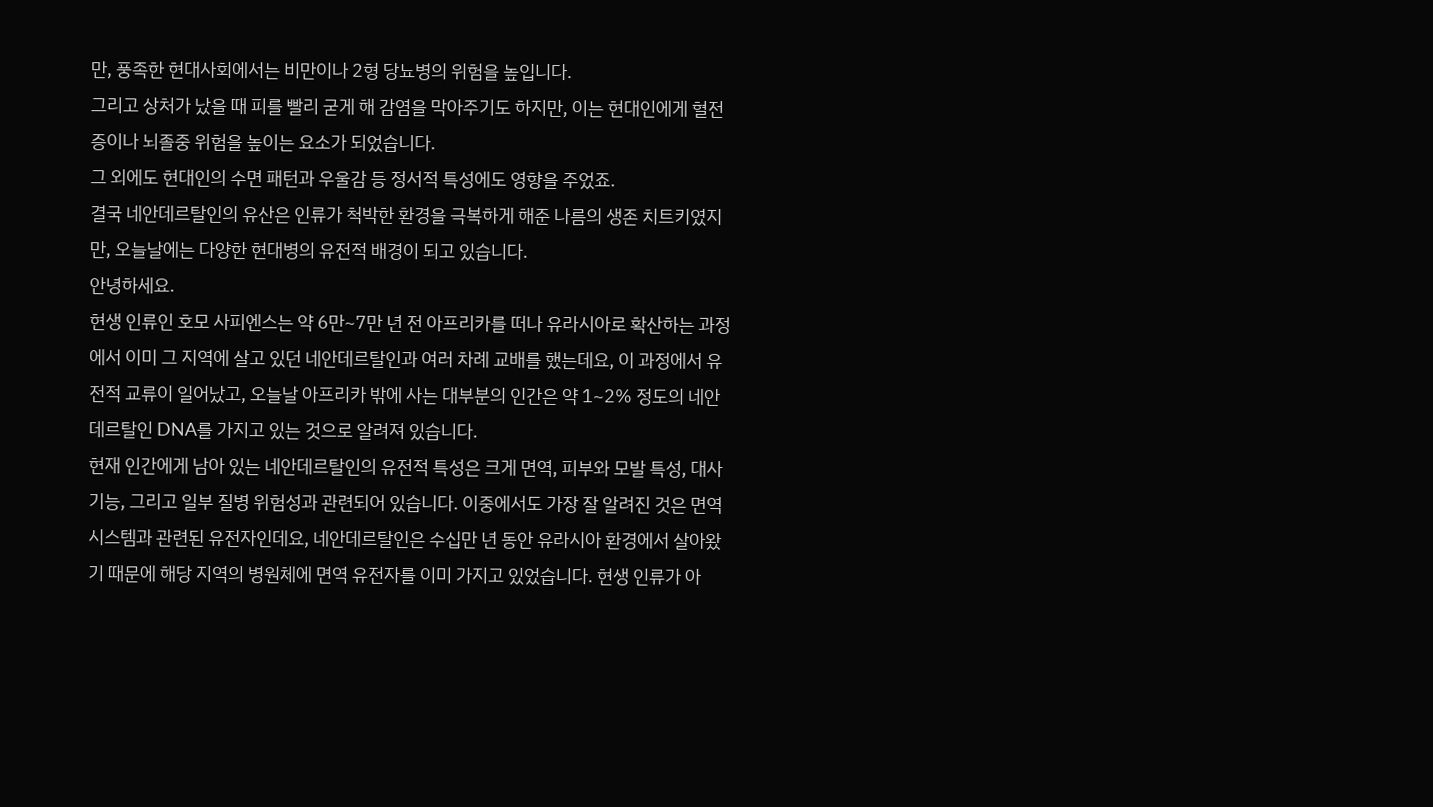만, 풍족한 현대사회에서는 비만이나 2형 당뇨병의 위험을 높입니다.
그리고 상처가 났을 때 피를 빨리 굳게 해 감염을 막아주기도 하지만, 이는 현대인에게 혈전증이나 뇌졸중 위험을 높이는 요소가 되었습니다.
그 외에도 현대인의 수면 패턴과 우울감 등 정서적 특성에도 영향을 주었죠.
결국 네안데르탈인의 유산은 인류가 척박한 환경을 극복하게 해준 나름의 생존 치트키였지만, 오늘날에는 다양한 현대병의 유전적 배경이 되고 있습니다.
안녕하세요.
현생 인류인 호모 사피엔스는 약 6만~7만 년 전 아프리카를 떠나 유라시아로 확산하는 과정에서 이미 그 지역에 살고 있던 네안데르탈인과 여러 차례 교배를 했는데요, 이 과정에서 유전적 교류이 일어났고, 오늘날 아프리카 밖에 사는 대부분의 인간은 약 1~2% 정도의 네안데르탈인 DNA를 가지고 있는 것으로 알려져 있습니다.
현재 인간에게 남아 있는 네안데르탈인의 유전적 특성은 크게 면역, 피부와 모발 특성, 대사 기능, 그리고 일부 질병 위험성과 관련되어 있습니다. 이중에서도 가장 잘 알려진 것은 면역 시스템과 관련된 유전자인데요, 네안데르탈인은 수십만 년 동안 유라시아 환경에서 살아왔기 때문에 해당 지역의 병원체에 면역 유전자를 이미 가지고 있었습니다. 현생 인류가 아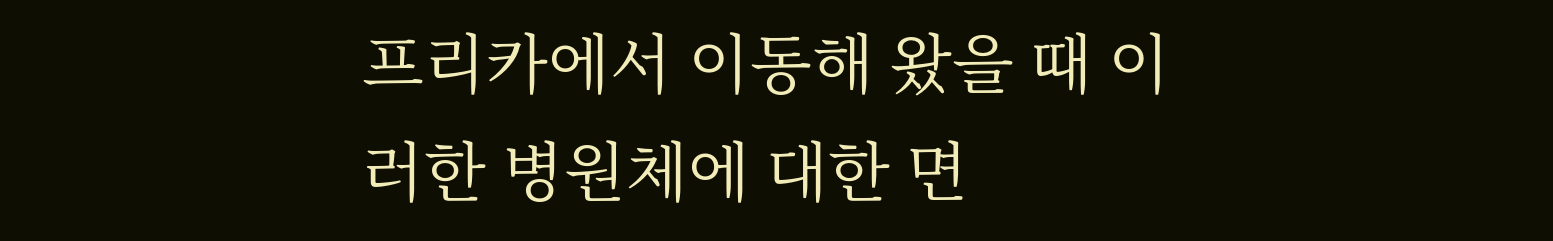프리카에서 이동해 왔을 때 이러한 병원체에 대한 면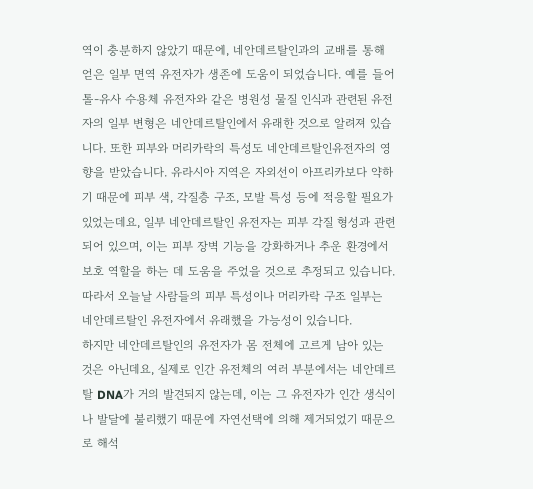역이 충분하지 않았기 때문에, 네안데르탈인과의 교배를 통해 얻은 일부 면역 유전자가 생존에 도움이 되었습니다. 예를 들어 톨-유사 수용체 유전자와 같은 병원성 물질 인식과 관련된 유전자의 일부 변형은 네안데르탈인에서 유래한 것으로 알려져 있습니다. 또한 피부와 머리카락의 특성도 네안데르탈인유전자의 영향을 받았습니다. 유라시아 지역은 자외선이 아프리카보다 약하기 때문에 피부 색, 각질층 구조, 모발 특성 등에 적응할 필요가 있었는데요, 일부 네안데르탈인 유전자는 피부 각질 형성과 관련되어 있으며, 이는 피부 장벽 기능을 강화하거나 추운 환경에서 보호 역할을 하는 데 도움을 주었을 것으로 추정되고 있습니다. 따라서 오늘날 사람들의 피부 특성이나 머리카락 구조 일부는 네안데르탈인 유전자에서 유래했을 가능성이 있습니다.
하지만 네안데르탈인의 유전자가 몸 전체에 고르게 남아 있는 것은 아닌데요, 실제로 인간 유전체의 여러 부분에서는 네안데르탈 DNA가 거의 발견되지 않는데, 이는 그 유전자가 인간 생식이나 발달에 불리했기 때문에 자연선택에 의해 제거되었기 때문으로 해석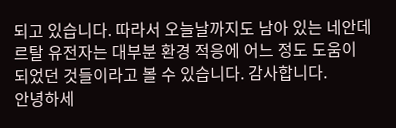되고 있습니다. 따라서 오늘날까지도 남아 있는 네안데르탈 유전자는 대부분 환경 적응에 어느 정도 도움이 되었던 것들이라고 볼 수 있습니다. 감사합니다.
안녕하세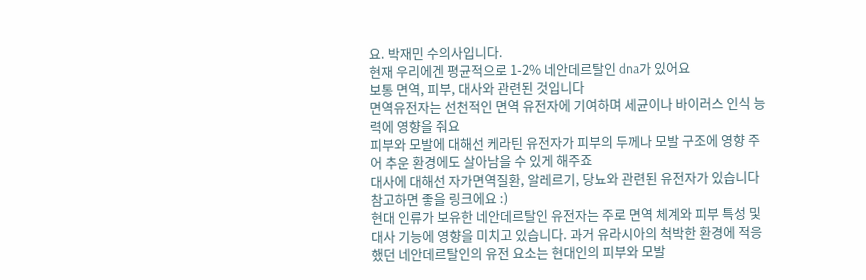요. 박재민 수의사입니다.
현재 우리에겐 평균적으로 1-2% 네안데르탈인 dna가 있어요
보통 면역, 피부, 대사와 관련된 것입니다
면역유전자는 선천적인 면역 유전자에 기여하며 세균이나 바이러스 인식 능력에 영향을 줘요
피부와 모발에 대해선 케라틴 유전자가 피부의 두께나 모발 구조에 영향 주어 추운 환경에도 살아남을 수 있게 해주죠
대사에 대해선 자가면역질환, 알레르기, 당뇨와 관련된 유전자가 있습니다
참고하면 좋을 링크에요 :)
현대 인류가 보유한 네안데르탈인 유전자는 주로 면역 체계와 피부 특성 및 대사 기능에 영향을 미치고 있습니다. 과거 유라시아의 척박한 환경에 적응했던 네안데르탈인의 유전 요소는 현대인의 피부와 모발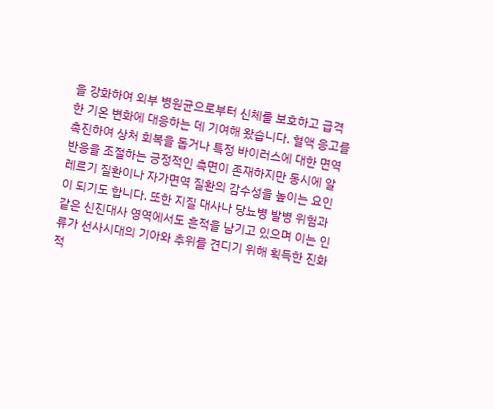을 강화하여 외부 병원균으로부터 신체를 보호하고 급격한 기온 변화에 대응하는 데 기여해 왔습니다. 혈액 응고를 촉진하여 상처 회복을 돕거나 특정 바이러스에 대한 면역 반응을 조절하는 긍정적인 측면이 존재하지만 동시에 알레르기 질환이나 자가면역 질환의 감수성을 높이는 요인이 되기도 합니다. 또한 지질 대사나 당뇨병 발병 위험과 같은 신진대사 영역에서도 흔적을 남기고 있으며 이는 인류가 선사시대의 기아와 추위를 견디기 위해 획득한 진화적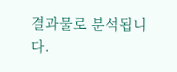결과물로 분석됩니다.